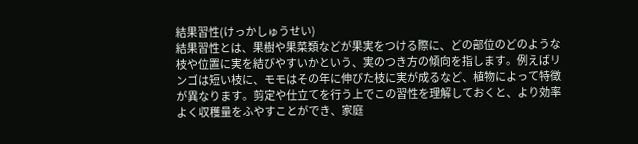結果習性(けっかしゅうせい)
結果習性とは、果樹や果菜類などが果実をつける際に、どの部位のどのような枝や位置に実を結びやすいかという、実のつき方の傾向を指します。例えばリンゴは短い枝に、モモはその年に伸びた枝に実が成るなど、植物によって特徴が異なります。剪定や仕立てを行う上でこの習性を理解しておくと、より効率よく収穫量をふやすことができ、家庭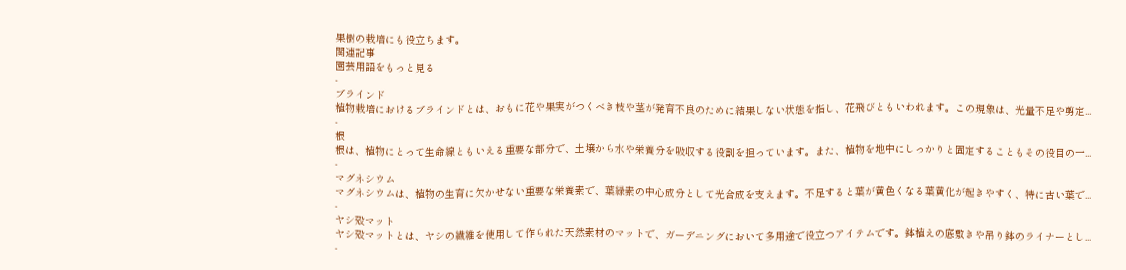果樹の栽培にも役立ちます。
関連記事
園芸用語をもっと見る
-
ブラインド
植物栽培におけるブラインドとは、おもに花や果実がつくべき枝や茎が発育不良のために結果しない状態を指し、花飛びともいわれます。この現象は、光量不足や剪定...
-
根
根は、植物にとって生命線ともいえる重要な部分で、土壌から水や栄養分を吸収する役割を担っています。また、植物を地中にしっかりと固定することもその役目の一...
-
マグネシウム
マグネシウムは、植物の生育に欠かせない重要な栄養素で、葉緑素の中心成分として光合成を支えます。不足すると葉が黄色くなる葉黄化が起きやすく、特に古い葉で...
-
ヤシ殻マット
ヤシ殻マットとは、ヤシの繊維を使用して作られた天然素材のマットで、ガーデニングにおいて多用途で役立つアイテムです。鉢植えの底敷きや吊り鉢のライナーとし...
-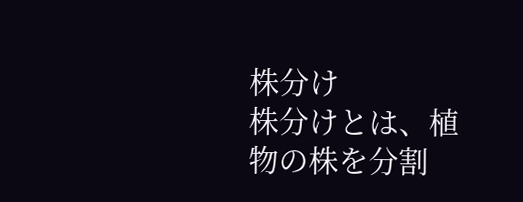株分け
株分けとは、植物の株を分割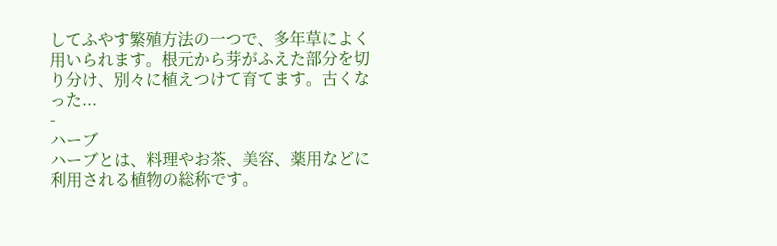してふやす繁殖方法の一つで、多年草によく用いられます。根元から芽がふえた部分を切り分け、別々に植えつけて育てます。古くなった...
-
ハーブ
ハーブとは、料理やお茶、美容、薬用などに利用される植物の総称です。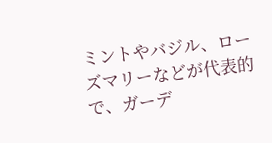ミントやバジル、ローズマリーなどが代表的で、ガーデ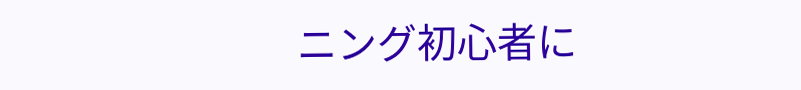ニング初心者に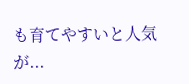も育てやすいと人気が...